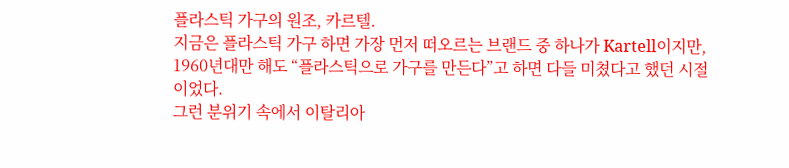플라스틱 가구의 원조, 카르텔.
지금은 플라스틱 가구 하면 가장 먼저 떠오르는 브랜드 중 하나가 Kartell이지만, 1960년대만 해도 “플라스틱으로 가구를 만든다”고 하면 다들 미쳤다고 했던 시절이었다.
그런 분위기 속에서 이탈리아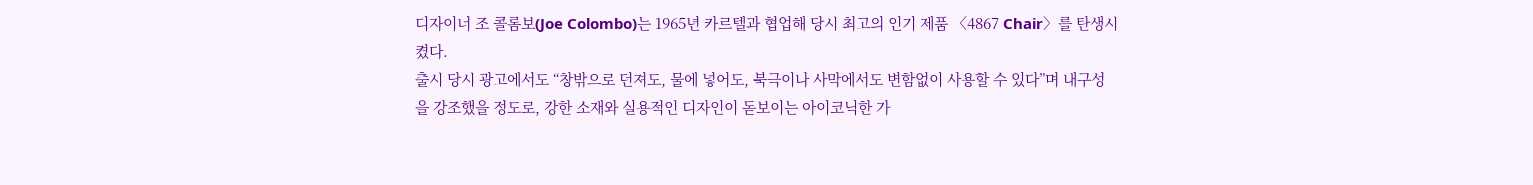디자이너 조 콜롬보(Joe Colombo)는 1965년 카르텔과 협업해 당시 최고의 인기 제품 〈4867 Chair〉를 탄생시켰다.
출시 당시 광고에서도 “창밖으로 던져도, 물에 넣어도, 북극이나 사막에서도 변함없이 사용할 수 있다”며 내구성을 강조했을 정도로, 강한 소재와 실용적인 디자인이 돋보이는 아이코닉한 가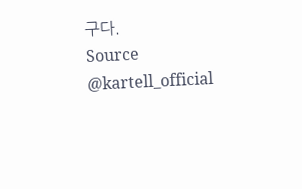구다.
Source @kartell_official